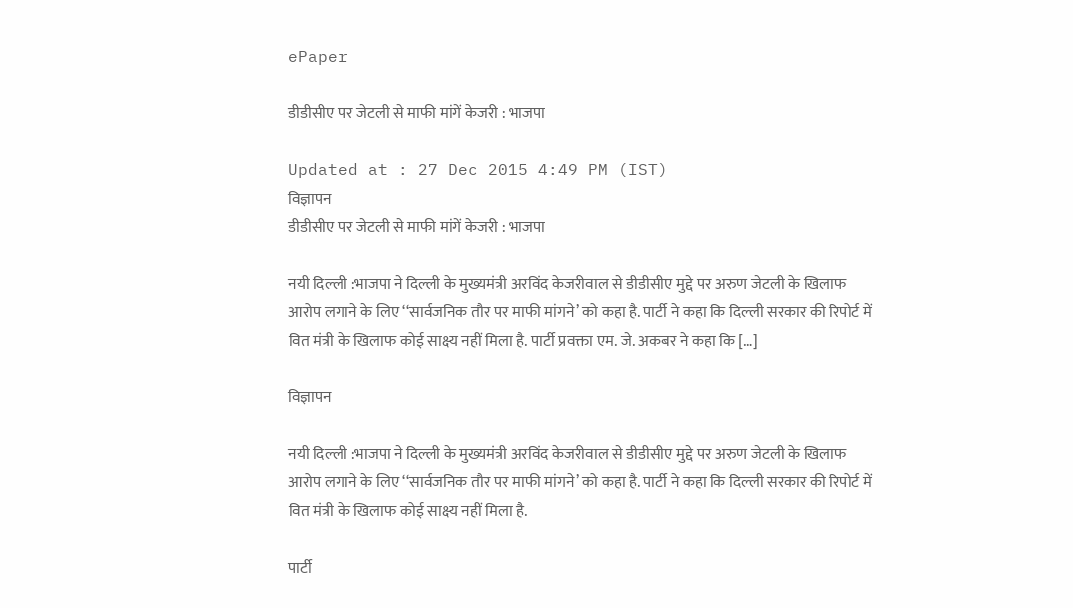ePaper

डीडीसीए पर जेटली से माफी मांगें केजरी : भाजपा

Updated at : 27 Dec 2015 4:49 PM (IST)
विज्ञापन
डीडीसीए पर जेटली से माफी मांगें केजरी : भाजपा

नयी दिल्‍ली :भाजपा ने दिल्ली के मुख्यमंत्री अरविंद केजरीवाल से डीडीसीए मुद्दे पर अरुण जेटली के खिलाफ आरोप लगाने के लिए ‘‘सार्वजनिक तौर पर माफी मांगने’ को कहा है. पार्टी ने कहा कि दिल्‍ली सरकार की रिपोर्ट में वित मंत्री के खिलाफ कोई साक्ष्य नहीं मिला है. पार्टी प्रवक्ता एम. जे. अकबर ने कहा कि […]

विज्ञापन

नयी दिल्‍ली :भाजपा ने दिल्ली के मुख्यमंत्री अरविंद केजरीवाल से डीडीसीए मुद्दे पर अरुण जेटली के खिलाफ आरोप लगाने के लिए ‘‘सार्वजनिक तौर पर माफी मांगने’ को कहा है. पार्टी ने कहा कि दिल्‍ली सरकार की रिपोर्ट में वित मंत्री के खिलाफ कोई साक्ष्य नहीं मिला है.

पार्टी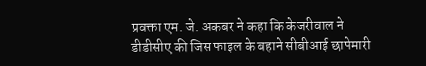प्रवक्ता एम. जे. अकबर ने कहा कि केजरीवाल ने डीडीसीए की जिस फाइल के बहाने सीबीआई छापेमारी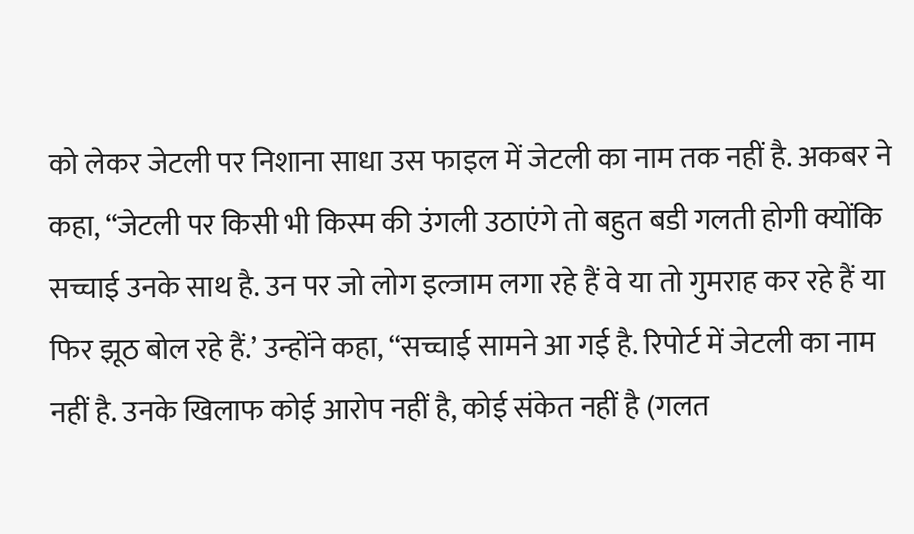को लेकर जेटली पर निशाना साधा उस फाइल में जेटली का नाम तक नहीं है. अकबर ने कहा, ‘‘जेटली पर किसी भी किस्म की उंगली उठाएंगे तो बहुत बडी गलती होगी क्योंकि सच्चाई उनके साथ है. उन पर जो लोग इल्जाम लगा रहे हैं वे या तो गुमराह कर रहे हैं या फिर झूठ बोल रहे हैं.’ उन्होंने कहा, ‘‘सच्चाई सामने आ गई है. रिपोर्ट में जेटली का नाम नहीं है. उनके खिलाफ कोई आरोप नहीं है, कोई संकेत नहीं है (गलत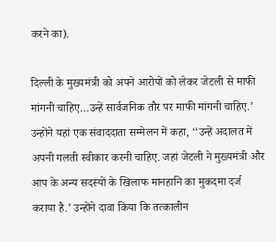करने का).

दिल्ली के मुख्यमंत्री को अपने आरोपों को लेकर जेटली से माफी मांगनी चाहिए…उन्हें सार्वजनिक तौर पर माफी मांगनी चाहिए.’ उन्होंने यहां एक संवाददाता सम्मेलन में कहा, ‘‘उन्हें अदालत में अपनी गलती स्वीकार करनी चाहिए. जहां जेटली ने मुख्यमंत्री और आप के अन्य सदस्यों के खिलाफ मानहानि का मुकदमा दर्ज कराया है.’ उन्होंने दावा किया कि तत्कालीन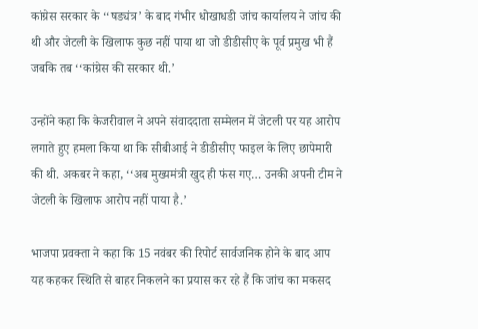कांग्रेस सरकार के ‘‘षड्यंत्र’ के बाद गंभीर धोखाधडी जांच कार्यालय ने जांच की थी और जेटली के खिलाफ कुछ नहीं पाया था जो डीडीसीए के पूर्व प्रमुख भी हैं जबकि तब ‘‘कांग्रेस की सरकार थी.’

उन्होंने कहा कि केजरीवाल ने अपने संवाददाता सम्मेलन में जेटली पर यह आरोप लगाते हुए हमला किया था कि सीबीआई ने डीडीसीए फाइल के लिए छापेमारी की थी. अकबर ने कहा, ‘‘अब मुख्यमंत्री खुद ही फंस गए… उनकी अपनी टीम ने जेटली के खिलाफ आरोप नहीं पाया है.’

भाजपा प्रवक्ता ने कहा कि 15 नवंबर की रिपोर्ट सार्वजनिक होने के बाद आप यह कहकर स्थिति से बाहर निकलने का प्रयास कर रहे हैं कि जांच का मकसद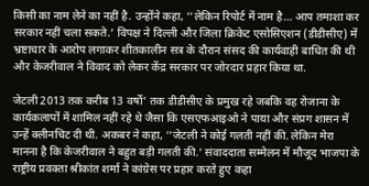किसी का नाम लेने का नहीं है. उन्होंने कहा, ‘‘लेकिन रिपोर्ट में नाम है… आप तमाशा कर सरकार नहीं चला सकते.’ विपक्ष ने दिल्ली और जिला क्रिकेट एसोसिएशन (डीडीसीए) में भ्रष्टाचार के आरोप लगाकर शीतकालीन सत्र के दौरान संसद की कार्यवाही बाधित की थी और केजरीवाल ने विवाद को लेकर केंद्र सरकार पर जोरदार प्रहार किया था.

जेटली 2013 तक करीब 13 वर्षों’ तक डीडीसीए के प्रमुख रहे जबकि वह रोजाना के कार्यकलापों में शामिल नहीं रहे थे जैसा कि एसएफआइओ ने पाया और संप्रग शासन में उन्हें क्लीनचिट दी थी. अकबर ने कहा, ‘‘जेटली ने कोई गलती नहीं की. लेकिन मेरा मानना है कि केजरीवाल ने बहुत बड़ी गलती की.’ संवाददाता सम्मेलन में मौजूद भाजपा के राष्ट्रीय प्रवक्ता श्रीकांत शर्मा ने कांग्रेस पर प्रहार करते हुए कहा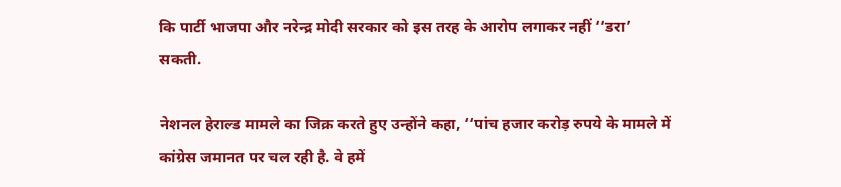कि पार्टी भाजपा और नरेन्द्र मोदी सरकार को इस तरह के आरोप लगाकर नहीं ‘‘डरा’ सकती.

नेशनल हेराल्ड मामले का जिक्र करते हुए उन्होंने कहा, ‘‘पांच हजार करोड़ रुपये के मामले में कांग्रेस जमानत पर चल रही है. वे हमें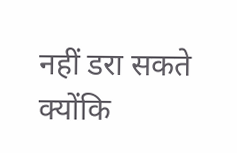नहीं डरा सकते क्योंकि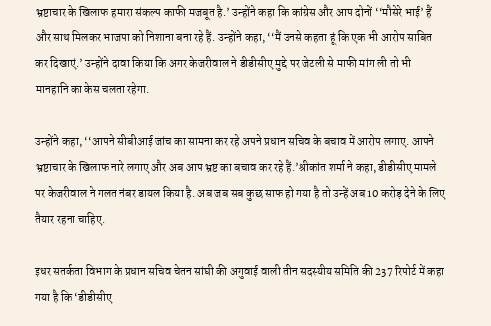भ्रष्टाचार के खिलाफ हमारा संकल्प काफी मजबूत है.’ उन्होंने कहा कि कांग्रेस और आप दोनों ‘‘मौसेरे भाई’ हैं और साथ मिलकर भाजपा को निशाना बना रहे हैं. उन्होंने कहा, ‘‘मैं उनसे कहता हूं कि एक भी आरोप साबित कर दिखाएं.’ उन्‍होंने दावा किया कि अगर केजरीवाल ने डीडीसीए मुद्दे पर जेटली से माफी मांग ली तो भी मानहानि का केस चलता रहेगा.

उन्होंने कहा, ‘‘आपने सीबीआई जांच का सामना कर रहे अपने प्रधान सचिव के बचाव में आरोप लगाए. आपने भ्रष्टाचार के खिलाफ नारे लगाए और अब आप भ्रष्ट का बचाव कर रहे हैं.’श्रीकांत शर्मा ने कहा, डीडीसीए मामले पर केजरीवाल ने गलत नंबर डायल किया है. अब जब सब कुछ साफ हो गया है तो उन्‍हें अब 10 करोड़ देने के लिए तैयार रहना चाहिए.

इधर सतर्कता विभाग के प्रधान सचिव चेतन सांघी की अगुवाई वाली तीन सदस्यीय समिति की 237 रिपोर्ट में कहा गया है कि ‘डीडीसीए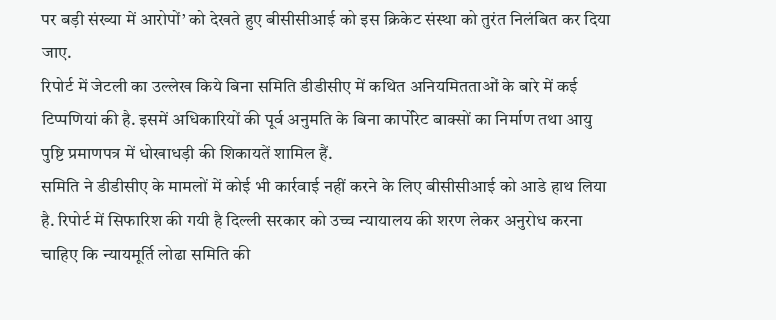पर बड़ी संख्या में आरोपों’ को देखते हुए बीसीसीआई को इस क्रिकेट संस्था को तुरंत निलंबित कर दिया जाए.
रिपोर्ट में जेटली का उल्लेख किये बिना समिति डीडीसीए में कथित अनियमितताओं के बारे में कई टिप्पणियां की है. इसमें अधिकारियों की पूर्व अनुमति के बिना कार्पोरेट बाक्सों का निर्माण तथा आयु पुष्टि प्रमाणपत्र में धोखाधड़ी की शिकायतें शामिल हैं.
समिति ने डीडीसीए के मामलों में कोई भी कार्रवाई नहीं करने के लिए बीसीसीआई को आडे हाथ लिया है. रिपोर्ट में सिफारिश की गयी है दिल्ली सरकार को उच्च न्यायालय की शरण लेकर अनुरोध करना चाहिए कि न्यायमूर्ति लोढा समिति की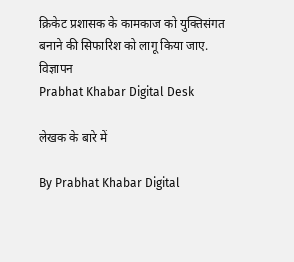क्रिकेट प्रशासक के कामकाज को युक्तिसंगत बनाने की सिफारिश को लागू किया जाए.
विज्ञापन
Prabhat Khabar Digital Desk

लेखक के बारे में

By Prabhat Khabar Digital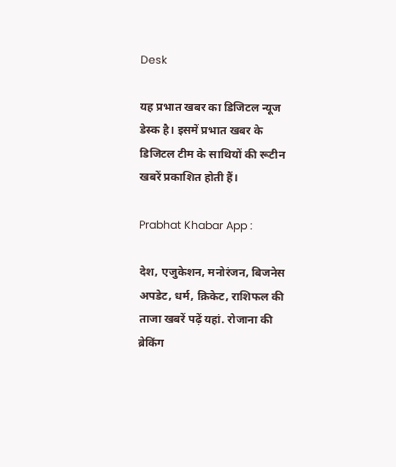Desk

यह प्रभात खबर का डिजिटल न्यूज डेस्क है। इसमें प्रभात खबर के डिजिटल टीम के साथियों की रूटीन खबरें प्रकाशित होती हैं।

Prabhat Khabar App :

देश, एजुकेशन, मनोरंजन, बिजनेस अपडेट, धर्म, क्रिकेट, राशिफल की ताजा खबरें पढ़ें यहां. रोजाना की ब्रेकिंग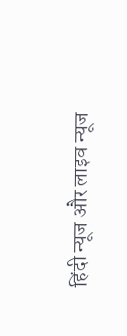हिंदी न्यूज और लाइव न्यूज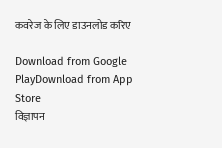कवरेज के लिए डाउनलोड करिए

Download from Google PlayDownload from App Store
विज्ञापन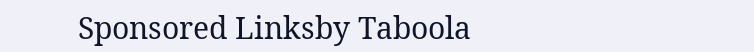Sponsored Linksby Taboola